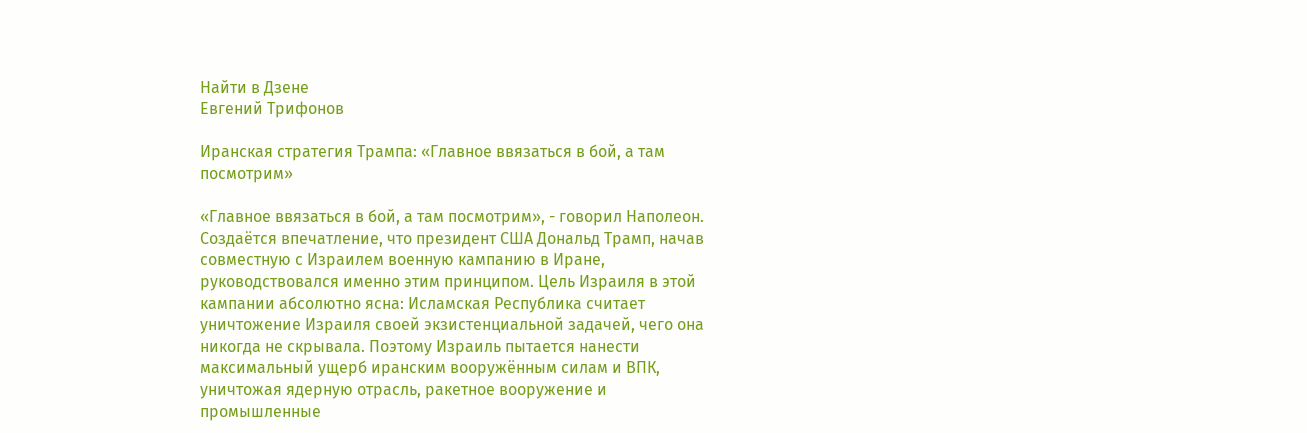Найти в Дзене
Евгений Трифонов

Иранская стратегия Трампа: «Главное ввязаться в бой, а там посмотрим»

«Главное ввязаться в бой, а там посмотрим», - говорил Наполеон. Создаётся впечатление, что президент США Дональд Трамп, начав совместную с Израилем военную кампанию в Иране, руководствовался именно этим принципом. Цель Израиля в этой кампании абсолютно ясна: Исламская Республика считает уничтожение Израиля своей экзистенциальной задачей, чего она никогда не скрывала. Поэтому Израиль пытается нанести максимальный ущерб иранским вооружённым силам и ВПК, уничтожая ядерную отрасль, ракетное вооружение и промышленные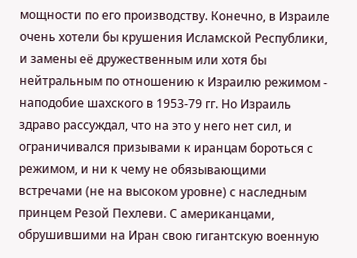мощности по его производству. Конечно, в Израиле очень хотели бы крушения Исламской Республики, и замены её дружественным или хотя бы нейтральным по отношению к Израилю режимом - наподобие шахского в 1953-79 гг. Но Израиль здраво рассуждал, что на это у него нет сил, и ограничивался призывами к иранцам бороться с режимом, и ни к чему не обязывающими встречами (не на высоком уровне) с наследным принцем Резой Пехлеви. С американцами, обрушившими на Иран свою гигантскую военную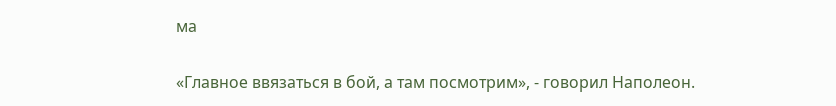ма

«Главное ввязаться в бой, а там посмотрим», - говорил Наполеон.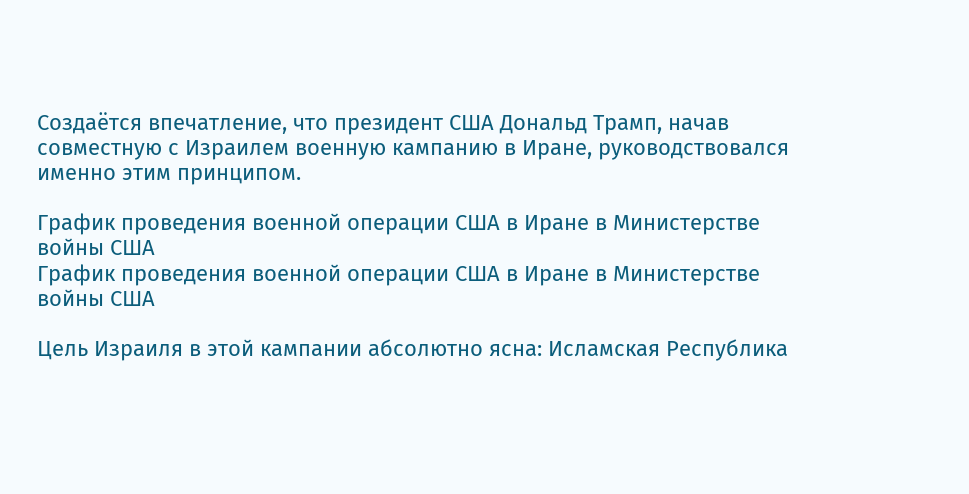Создаётся впечатление, что президент США Дональд Трамп, начав совместную с Израилем военную кампанию в Иране, руководствовался именно этим принципом.

График проведения военной операции США в Иране в Министерстве войны США
График проведения военной операции США в Иране в Министерстве войны США

Цель Израиля в этой кампании абсолютно ясна: Исламская Республика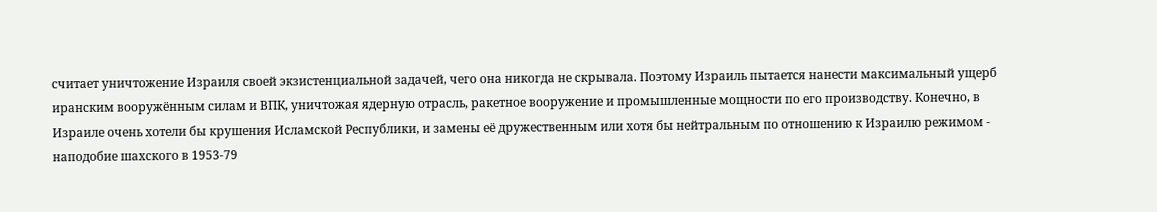считает уничтожение Израиля своей экзистенциальной задачей, чего она никогда не скрывала. Поэтому Израиль пытается нанести максимальный ущерб иранским вооружённым силам и ВПК, уничтожая ядерную отрасль, ракетное вооружение и промышленные мощности по его производству. Конечно, в Израиле очень хотели бы крушения Исламской Республики, и замены её дружественным или хотя бы нейтральным по отношению к Израилю режимом - наподобие шахского в 1953-79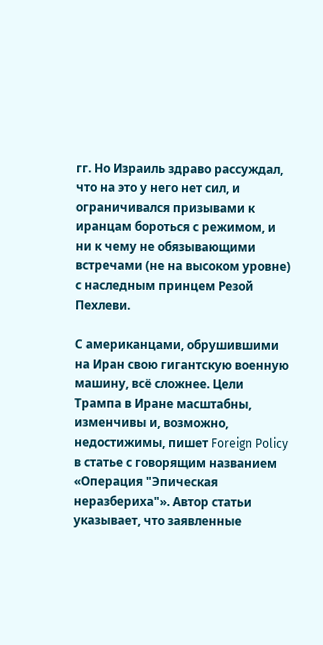гг. Но Израиль здраво рассуждал, что на это у него нет сил, и ограничивался призывами к иранцам бороться с режимом, и ни к чему не обязывающими встречами (не на высоком уровне) с наследным принцем Резой Пехлеви.

С американцами, обрушившими на Иран свою гигантскую военную машину, всё сложнее. Цели Трампа в Иране масштабны, изменчивы и, возможно, недостижимы, пишет Foreign Policy в статье с говорящим названием «Операция "Эпическая неразбериха"». Автор статьи указывает, что заявленные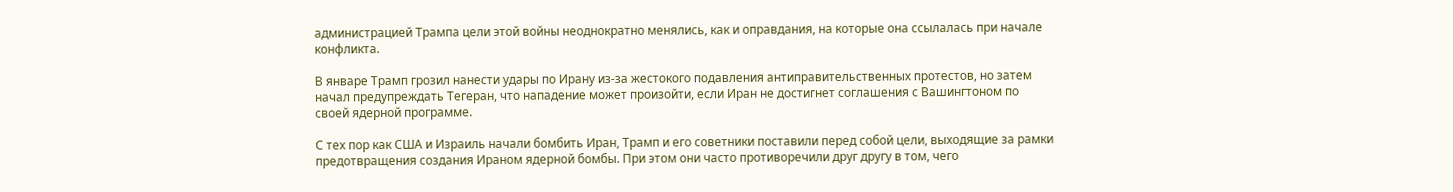администрацией Трампа цели этой войны неоднократно менялись, как и оправдания, на которые она ссылалась при начале конфликта.

В январе Трамп грозил нанести удары по Ирану из-за жестокого подавления антиправительственных протестов, но затем начал предупреждать Тегеран, что нападение может произойти, если Иран не достигнет соглашения с Вашингтоном по своей ядерной программе.

С тех пор как США и Израиль начали бомбить Иран, Трамп и его советники поставили перед собой цели, выходящие за рамки предотвращения создания Ираном ядерной бомбы. При этом они часто противоречили друг другу в том, чего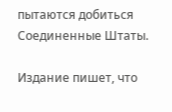пытаются добиться Соединенные Штаты.

Издание пишет, что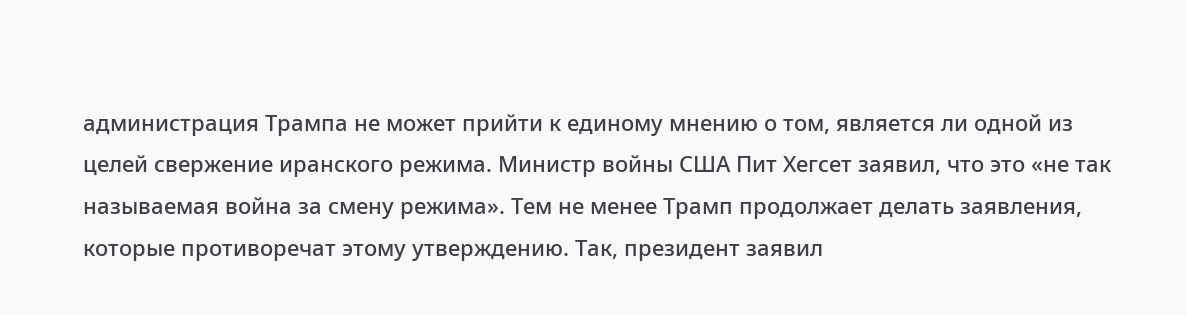администрация Трампа не может прийти к единому мнению о том, является ли одной из целей свержение иранского режима. Министр войны США Пит Хегсет заявил, что это «не так называемая война за смену режима». Тем не менее Трамп продолжает делать заявления, которые противоречат этому утверждению. Так, президент заявил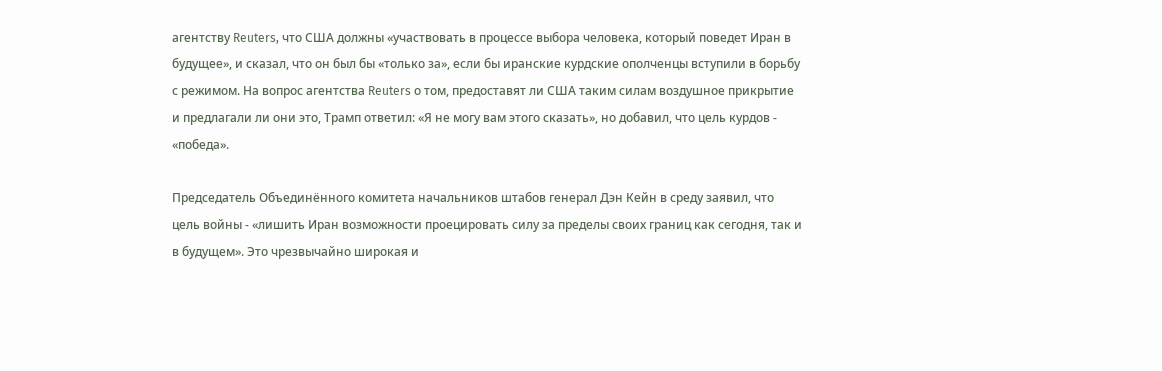агентству Reuters, что США должны «участвовать в процессе выбора человека, который поведет Иран в будущее», и сказал, что он был бы «только за», если бы иранские курдские ополченцы вступили в борьбу с режимом. На вопрос агентства Reuters о том, предоставят ли США таким силам воздушное прикрытие и предлагали ли они это, Трамп ответил: «Я не могу вам этого сказать», но добавил, что цель курдов - «победа».

Председатель Объединённого комитета начальников штабов генерал Дэн Кейн в среду заявил, что цель войны - «лишить Иран возможности проецировать силу за пределы своих границ как сегодня, так и в будущем». Это чрезвычайно широкая и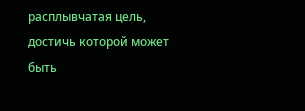расплывчатая цель, достичь которой может быть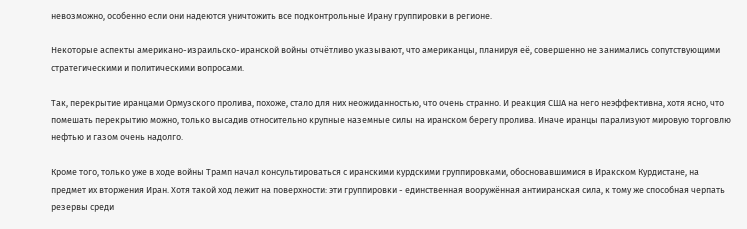невозможно, особенно если они надеются уничтожить все подконтрольные Ирану группировки в регионе.

Некоторые аспекты американо-израильско-иранской войны отчётливо указывают, что американцы, планируя её, совершенно не занимались сопутствующими стратегическими и политическими вопросами.

Так, перекрытие иранцами Ормузского пролива, похоже, стало для них неожиданностью, что очень странно. И реакция США на него неэффективна, хотя ясно, что помешать перекрытию можно, только высадив относительно крупные наземные силы на иранском берегу пролива. Иначе иранцы парализуют мировую торговлю нефтью и газом очень надолго.

Кроме того, только уже в ходе войны Трамп начал консультироваться с иранскими курдскими группировками, обосновавшимися в Иракском Курдистане, на предмет их вторжения Иран. Хотя такой ход лежит на поверхности: эти группировки - единственная вооружённая антииранская сила, к тому же способная черпать резервы среди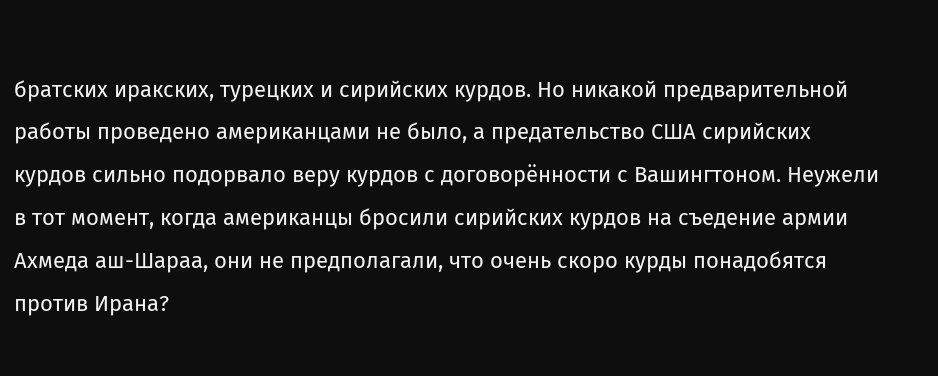братских иракских, турецких и сирийских курдов. Но никакой предварительной работы проведено американцами не было, а предательство США сирийских курдов сильно подорвало веру курдов с договорённости с Вашингтоном. Неужели в тот момент, когда американцы бросили сирийских курдов на съедение армии Ахмеда аш-Шараа, они не предполагали, что очень скоро курды понадобятся против Ирана?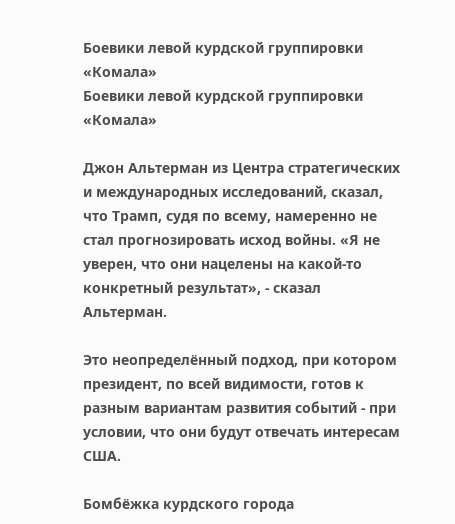Боевики левой курдской группировки «Комала»
Боевики левой курдской группировки «Комала»

Джон Альтерман из Центра стратегических и международных исследований, сказал, что Трамп, судя по всему, намеренно не стал прогнозировать исход войны. «Я не уверен, что они нацелены на какой-то конкретный результат», - сказал Альтерман.

Это неопределённый подход, при котором президент, по всей видимости, готов к разным вариантам развития событий - при условии, что они будут отвечать интересам США.

Бомбёжка курдского города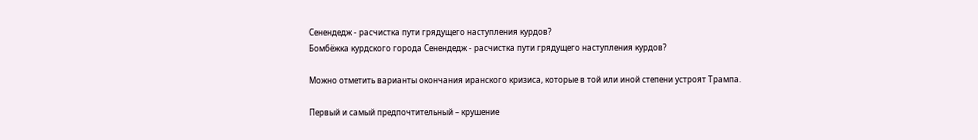Сенендедж - расчистка пути грядущего наступления курдов?
Бомбёжка курдского города Сенендедж - расчистка пути грядущего наступления курдов?

Можно отметить варианты окончания иранского кризиса, которые в той или иной степени устроят Трампа.

Первый и самый предпочтительный – крушение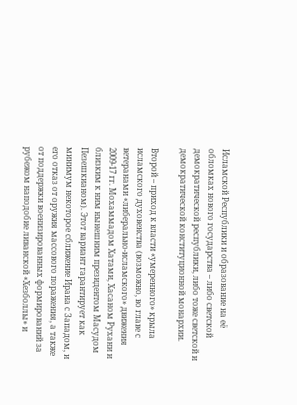Исламской Республики и образование на её обломках нового государства – либо светской демократической республики, либо тоже светской и демократической конституционной монархии.

Второй – приход к власти «умеренного» крыла исламского духовенства (возможно, во главе с ветеранами «либерально-исламского» движения 2009-17 гг. Мохаммадом Хатами, Хасаном Рухани и близким к ним нынешним президентом Масудом Пезешкианом). Этот вариант гарантирует как минимум некоторое сближение Ирана с Западом, и его отказ от оружия массового поражения, а также от поддержки военизированных формирований за рубежом наподобие ливанской «Хезболлы» и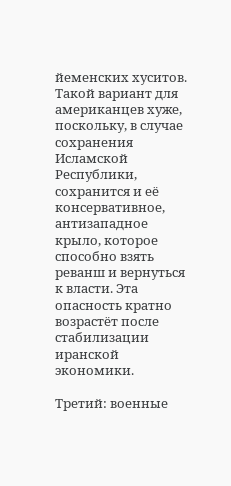йеменских хуситов. Такой вариант для американцев хуже, поскольку, в случае сохранения Исламской Республики, сохранится и её консервативное, антизападное крыло, которое способно взять реванш и вернуться к власти. Эта опасность кратно возрастёт после стабилизации иранской экономики.

Третий: военные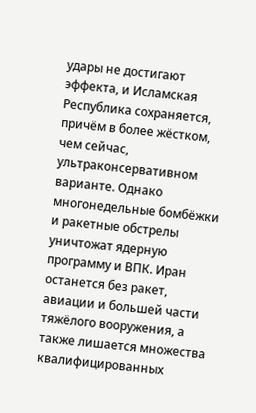удары не достигают эффекта, и Исламская Республика сохраняется, причём в более жёстком, чем сейчас, ультраконсервативном варианте. Однако многонедельные бомбёжки и ракетные обстрелы уничтожат ядерную программу и ВПК. Иран останется без ракет, авиации и большей части тяжёлого вооружения, а также лишается множества квалифицированных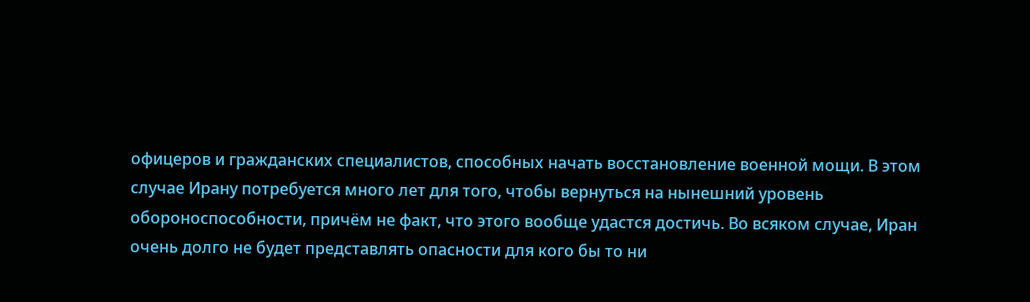офицеров и гражданских специалистов, способных начать восстановление военной мощи. В этом случае Ирану потребуется много лет для того, чтобы вернуться на нынешний уровень обороноспособности, причём не факт, что этого вообще удастся достичь. Во всяком случае, Иран очень долго не будет представлять опасности для кого бы то ни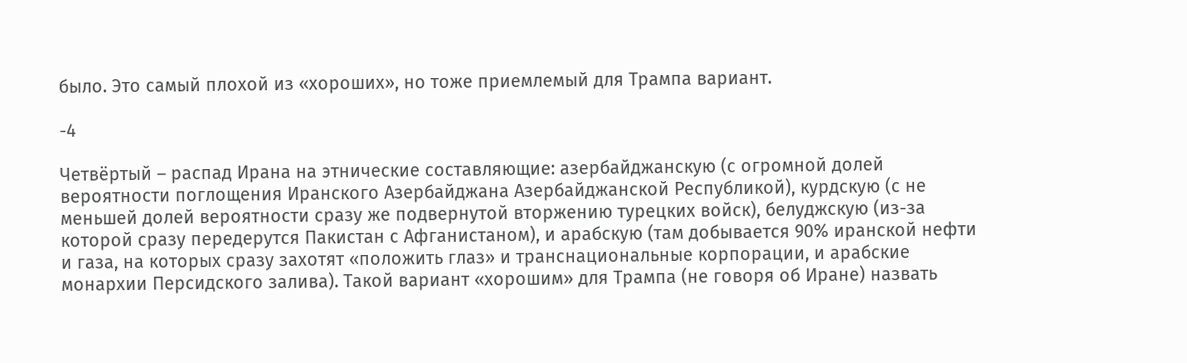было. Это самый плохой из «хороших», но тоже приемлемый для Трампа вариант.

-4

Четвёртый – распад Ирана на этнические составляющие: азербайджанскую (с огромной долей вероятности поглощения Иранского Азербайджана Азербайджанской Республикой), курдскую (с не меньшей долей вероятности сразу же подвернутой вторжению турецких войск), белуджскую (из-за которой сразу передерутся Пакистан с Афганистаном), и арабскую (там добывается 90% иранской нефти и газа, на которых сразу захотят «положить глаз» и транснациональные корпорации, и арабские монархии Персидского залива). Такой вариант «хорошим» для Трампа (не говоря об Иране) назвать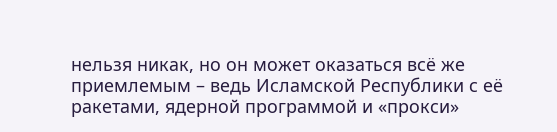нельзя никак, но он может оказаться всё же приемлемым – ведь Исламской Республики с её ракетами, ядерной программой и «прокси»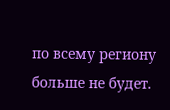по всему региону больше не будет.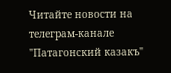Читайте новости на телеграм-канале "Патагонский казакъ"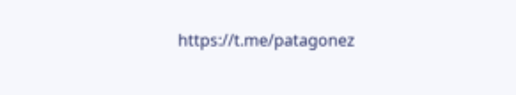https://t.me/patagonez